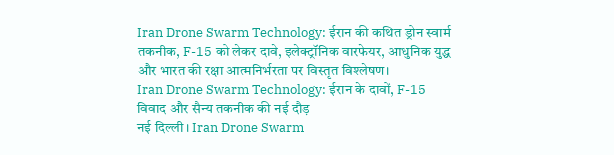Iran Drone Swarm Technology: ईरान की कथित ड्रोन स्वार्म तकनीक, F-15 को लेकर दावे, इलेक्ट्रॉनिक वारफेयर, आधुनिक युद्ध और भारत की रक्षा आत्मनिर्भरता पर विस्तृत विश्लेषण।
Iran Drone Swarm Technology: ईरान के दावों, F-15 विवाद और सैन्य तकनीक की नई दौड़
नई दिल्ली। Iran Drone Swarm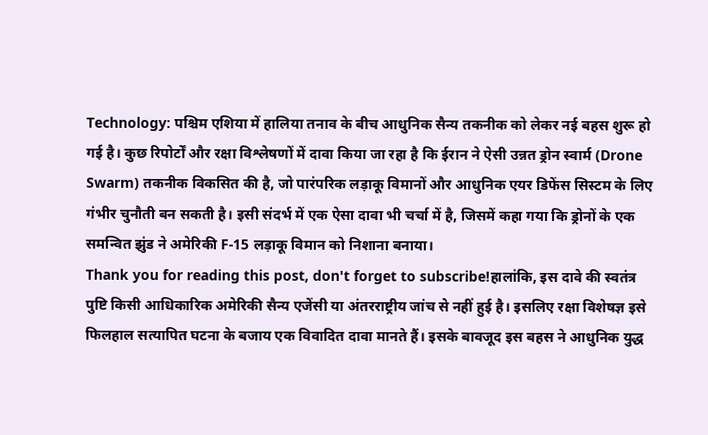Technology: पश्चिम एशिया में हालिया तनाव के बीच आधुनिक सैन्य तकनीक को लेकर नई बहस शुरू हो गई है। कुछ रिपोर्टों और रक्षा विश्लेषणों में दावा किया जा रहा है कि ईरान ने ऐसी उन्नत ड्रोन स्वार्म (Drone Swarm) तकनीक विकसित की है, जो पारंपरिक लड़ाकू विमानों और आधुनिक एयर डिफेंस सिस्टम के लिए गंभीर चुनौती बन सकती है। इसी संदर्भ में एक ऐसा दावा भी चर्चा में है, जिसमें कहा गया कि ड्रोनों के एक समन्वित झुंड ने अमेरिकी F-15 लड़ाकू विमान को निशाना बनाया।
Thank you for reading this post, don't forget to subscribe!हालांकि, इस दावे की स्वतंत्र पुष्टि किसी आधिकारिक अमेरिकी सैन्य एजेंसी या अंतरराष्ट्रीय जांच से नहीं हुई है। इसलिए रक्षा विशेषज्ञ इसे फिलहाल सत्यापित घटना के बजाय एक विवादित दावा मानते हैं। इसके बावजूद इस बहस ने आधुनिक युद्ध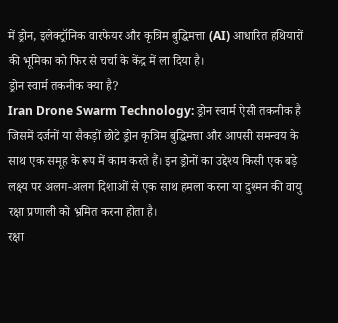में ड्रोन, इलेक्ट्रॉनिक वारफेयर और कृत्रिम बुद्धिमत्ता (AI) आधारित हथियारों की भूमिका को फिर से चर्चा के केंद्र में ला दिया है।
ड्रोन स्वार्म तकनीक क्या है?
Iran Drone Swarm Technology: ड्रोन स्वार्म ऐसी तकनीक है जिसमें दर्जनों या सैकड़ों छोटे ड्रोन कृत्रिम बुद्धिमत्ता और आपसी समन्वय के साथ एक समूह के रूप में काम करते हैं। इन ड्रोनों का उद्देश्य किसी एक बड़े लक्ष्य पर अलग-अलग दिशाओं से एक साथ हमला करना या दुश्मन की वायु रक्षा प्रणाली को भ्रमित करना होता है।
रक्षा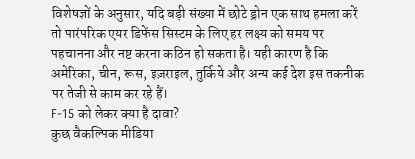विशेषज्ञों के अनुसार, यदि बड़ी संख्या में छोटे ड्रोन एक साथ हमला करें तो पारंपरिक एयर डिफेंस सिस्टम के लिए हर लक्ष्य को समय पर पहचानना और नष्ट करना कठिन हो सकता है। यही कारण है कि अमेरिका, चीन, रूस, इज़राइल, तुर्किये और अन्य कई देश इस तकनीक पर तेजी से काम कर रहे हैं।
F-15 को लेकर क्या है दावा?
कुछ वैकल्पिक मीडिया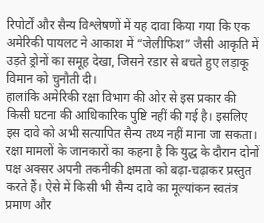रिपोर्टों और सैन्य विश्लेषणों में यह दावा किया गया कि एक अमेरिकी पायलट ने आकाश में “जेलीफिश” जैसी आकृति में उड़ते ड्रोनों का समूह देखा, जिसने रडार से बचते हुए लड़ाकू विमान को चुनौती दी।
हालांकि अमेरिकी रक्षा विभाग की ओर से इस प्रकार की किसी घटना की आधिकारिक पुष्टि नहीं की गई है। इसलिए इस दावे को अभी सत्यापित सैन्य तथ्य नहीं माना जा सकता।
रक्षा मामलों के जानकारों का कहना है कि युद्ध के दौरान दोनों पक्ष अक्सर अपनी तकनीकी क्षमता को बढ़ा-चढ़ाकर प्रस्तुत करते हैं। ऐसे में किसी भी सैन्य दावे का मूल्यांकन स्वतंत्र प्रमाण और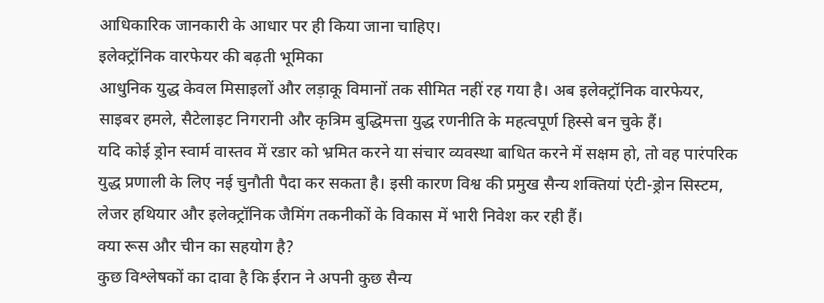आधिकारिक जानकारी के आधार पर ही किया जाना चाहिए।
इलेक्ट्रॉनिक वारफेयर की बढ़ती भूमिका
आधुनिक युद्ध केवल मिसाइलों और लड़ाकू विमानों तक सीमित नहीं रह गया है। अब इलेक्ट्रॉनिक वारफेयर, साइबर हमले, सैटेलाइट निगरानी और कृत्रिम बुद्धिमत्ता युद्ध रणनीति के महत्वपूर्ण हिस्से बन चुके हैं।
यदि कोई ड्रोन स्वार्म वास्तव में रडार को भ्रमित करने या संचार व्यवस्था बाधित करने में सक्षम हो, तो वह पारंपरिक युद्ध प्रणाली के लिए नई चुनौती पैदा कर सकता है। इसी कारण विश्व की प्रमुख सैन्य शक्तियां एंटी-ड्रोन सिस्टम, लेजर हथियार और इलेक्ट्रॉनिक जैमिंग तकनीकों के विकास में भारी निवेश कर रही हैं।
क्या रूस और चीन का सहयोग है?
कुछ विश्लेषकों का दावा है कि ईरान ने अपनी कुछ सैन्य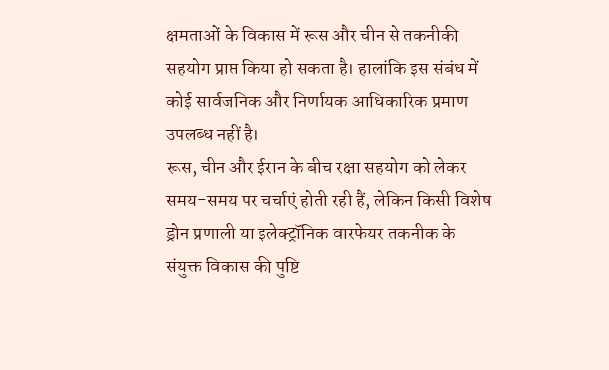क्षमताओं के विकास में रूस और चीन से तकनीकी सहयोग प्राप्त किया हो सकता है। हालांकि इस संबंध में कोई सार्वजनिक और निर्णायक आधिकारिक प्रमाण उपलब्ध नहीं है।
रूस, चीन और ईरान के बीच रक्षा सहयोग को लेकर समय-समय पर चर्चाएं होती रही हैं, लेकिन किसी विशेष ड्रोन प्रणाली या इलेक्ट्रॉनिक वारफेयर तकनीक के संयुक्त विकास की पुष्टि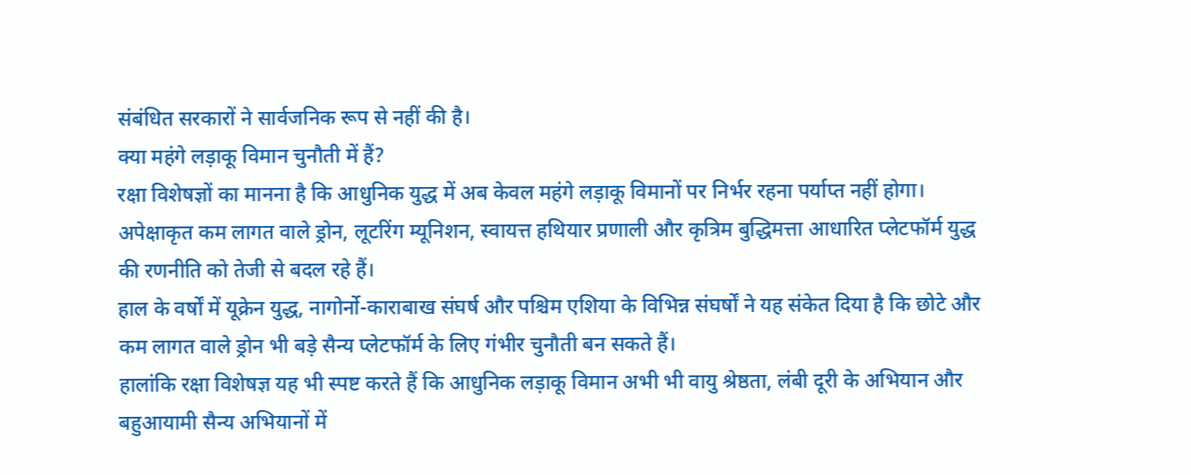संबंधित सरकारों ने सार्वजनिक रूप से नहीं की है।
क्या महंगे लड़ाकू विमान चुनौती में हैं?
रक्षा विशेषज्ञों का मानना है कि आधुनिक युद्ध में अब केवल महंगे लड़ाकू विमानों पर निर्भर रहना पर्याप्त नहीं होगा। अपेक्षाकृत कम लागत वाले ड्रोन, लूटरिंग म्यूनिशन, स्वायत्त हथियार प्रणाली और कृत्रिम बुद्धिमत्ता आधारित प्लेटफॉर्म युद्ध की रणनीति को तेजी से बदल रहे हैं।
हाल के वर्षों में यूक्रेन युद्ध, नागोर्नो-काराबाख संघर्ष और पश्चिम एशिया के विभिन्न संघर्षों ने यह संकेत दिया है कि छोटे और कम लागत वाले ड्रोन भी बड़े सैन्य प्लेटफॉर्म के लिए गंभीर चुनौती बन सकते हैं।
हालांकि रक्षा विशेषज्ञ यह भी स्पष्ट करते हैं कि आधुनिक लड़ाकू विमान अभी भी वायु श्रेष्ठता, लंबी दूरी के अभियान और बहुआयामी सैन्य अभियानों में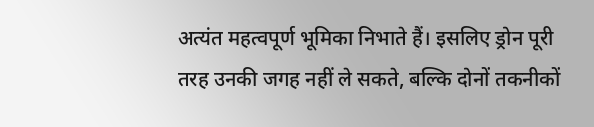अत्यंत महत्वपूर्ण भूमिका निभाते हैं। इसलिए ड्रोन पूरी तरह उनकी जगह नहीं ले सकते, बल्कि दोनों तकनीकों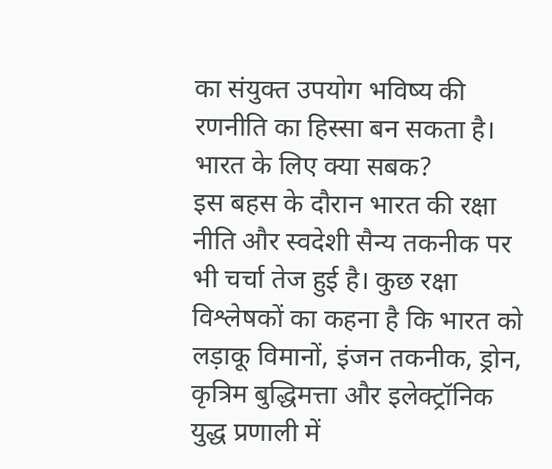का संयुक्त उपयोग भविष्य की रणनीति का हिस्सा बन सकता है।
भारत के लिए क्या सबक?
इस बहस के दौरान भारत की रक्षा नीति और स्वदेशी सैन्य तकनीक पर भी चर्चा तेज हुई है। कुछ रक्षा विश्लेषकों का कहना है कि भारत को लड़ाकू विमानों, इंजन तकनीक, ड्रोन, कृत्रिम बुद्धिमत्ता और इलेक्ट्रॉनिक युद्ध प्रणाली में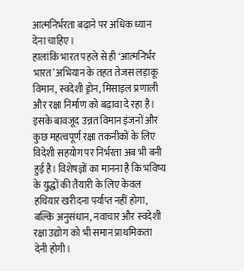आत्मनिर्भरता बढ़ाने पर अधिक ध्यान देना चाहिए।
हालांकि भारत पहले से ही ‘आत्मनिर्भर भारत’ अभियान के तहत तेजस लड़ाकू विमान, स्वदेशी ड्रोन, मिसाइल प्रणाली और रक्षा निर्माण को बढ़ावा दे रहा है। इसके बावजूद उन्नत विमान इंजनों और कुछ महत्वपूर्ण रक्षा तकनीकों के लिए विदेशी सहयोग पर निर्भरता अब भी बनी हुई है। विशेषज्ञों का मानना है कि भविष्य के युद्धों की तैयारी के लिए केवल हथियार खरीदना पर्याप्त नहीं होगा, बल्कि अनुसंधान, नवाचार और स्वदेशी रक्षा उद्योग को भी समान प्राथमिकता देनी होगी।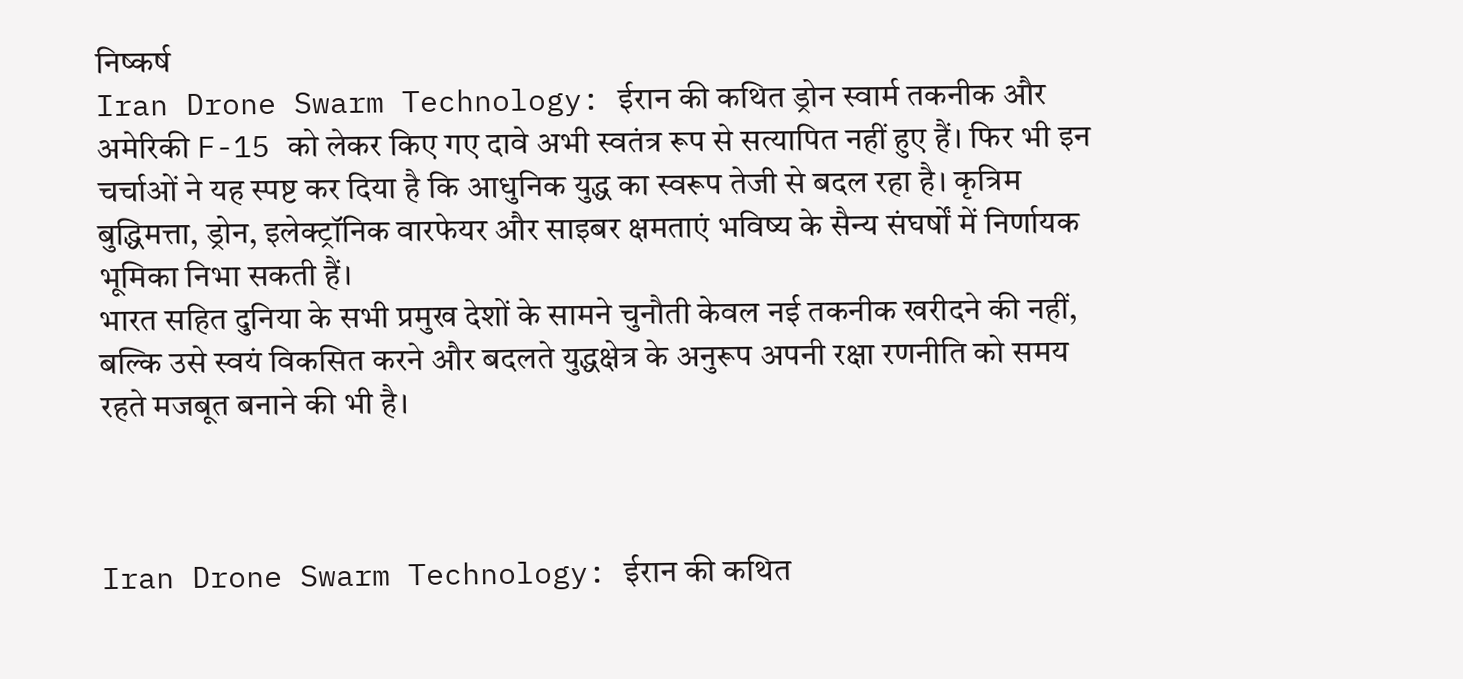निष्कर्ष
Iran Drone Swarm Technology: ईरान की कथित ड्रोन स्वार्म तकनीक और अमेरिकी F-15 को लेकर किए गए दावे अभी स्वतंत्र रूप से सत्यापित नहीं हुए हैं। फिर भी इन चर्चाओं ने यह स्पष्ट कर दिया है कि आधुनिक युद्ध का स्वरूप तेजी से बदल रहा है। कृत्रिम बुद्धिमत्ता, ड्रोन, इलेक्ट्रॉनिक वारफेयर और साइबर क्षमताएं भविष्य के सैन्य संघर्षों में निर्णायक भूमिका निभा सकती हैं।
भारत सहित दुनिया के सभी प्रमुख देशों के सामने चुनौती केवल नई तकनीक खरीदने की नहीं, बल्कि उसे स्वयं विकसित करने और बदलते युद्धक्षेत्र के अनुरूप अपनी रक्षा रणनीति को समय रहते मजबूत बनाने की भी है।



Iran Drone Swarm Technology: ईरान की कथित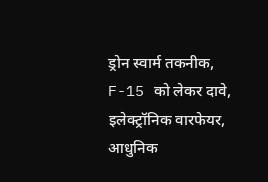ड्रोन स्वार्म तकनीक, F-15 को लेकर दावे, इलेक्ट्रॉनिक वारफेयर, आधुनिक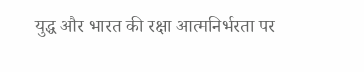युद्ध और भारत की रक्षा आत्मनिर्भरता पर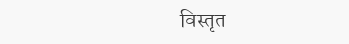विस्तृत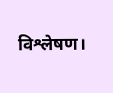विश्लेषण।